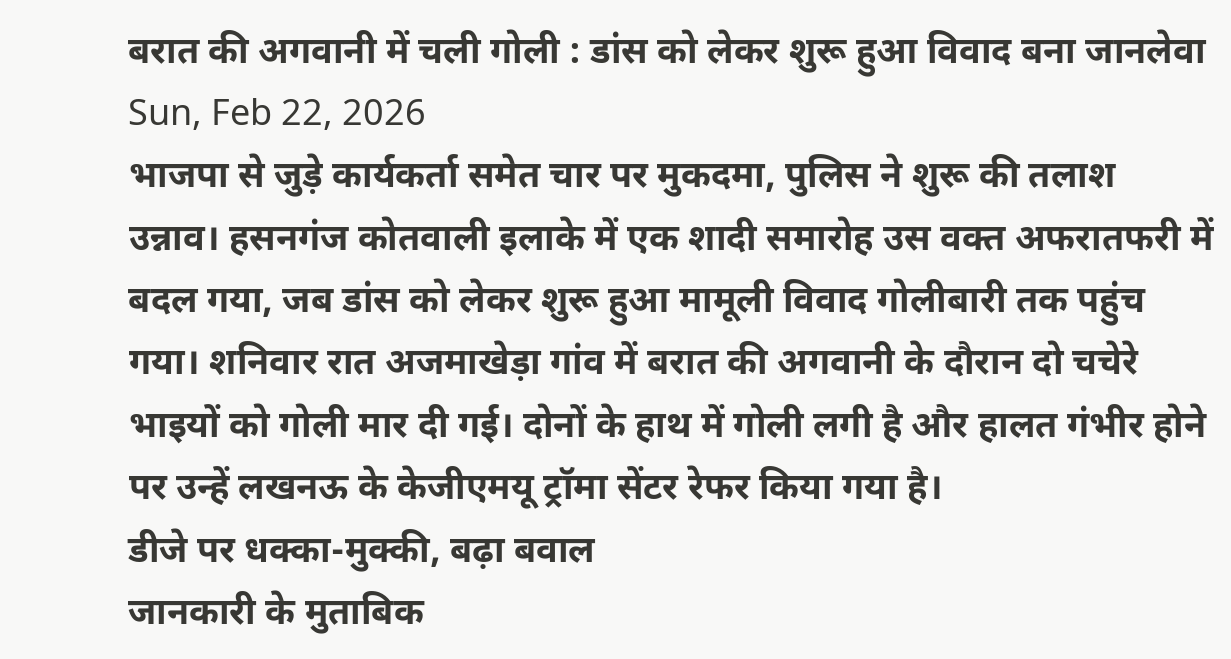बरात की अगवानी में चली गोली : डांस को लेकर शुरू हुआ विवाद बना जानलेवा
Sun, Feb 22, 2026
भाजपा से जुड़े कार्यकर्ता समेत चार पर मुकदमा, पुलिस ने शुरू की तलाश
उन्नाव। हसनगंज कोतवाली इलाके में एक शादी समारोह उस वक्त अफरातफरी में बदल गया, जब डांस को लेकर शुरू हुआ मामूली विवाद गोलीबारी तक पहुंच गया। शनिवार रात अजमाखेड़ा गांव में बरात की अगवानी के दौरान दो चचेरे भाइयों को गोली मार दी गई। दोनों के हाथ में गोली लगी है और हालत गंभीर होने पर उन्हें लखनऊ के केजीएमयू ट्रॉमा सेंटर रेफर किया गया है।
डीजे पर धक्का-मुक्की, बढ़ा बवाल
जानकारी के मुताबिक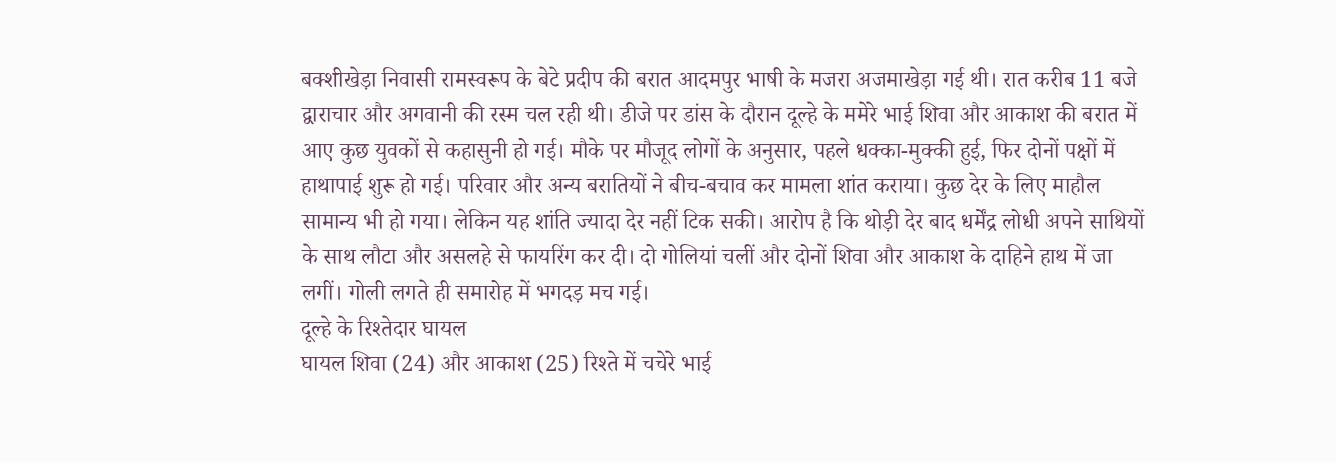बक्शीखेड़ा निवासी रामस्वरूप के बेटे प्रदीप की बरात आदमपुर भाषी के मजरा अजमाखेड़ा गई थी। रात करीब 11 बजे द्वाराचार और अगवानी की रस्म चल रही थी। डीजे पर डांस के दौरान दूल्हे के ममेरे भाई शिवा और आकाश की बरात में आए कुछ युवकों से कहासुनी हो गई। मौके पर मौजूद लोगों के अनुसार, पहले धक्का-मुक्की हुई, फिर दोनों पक्षों में हाथापाई शुरू हो गई। परिवार और अन्य बरातियों ने बीच-बचाव कर मामला शांत कराया। कुछ देर के लिए माहौल सामान्य भी हो गया। लेकिन यह शांति ज्यादा देर नहीं टिक सकी। आरोप है कि थोड़ी देर बाद धर्मेंद्र लोधी अपने साथियों के साथ लौटा और असलहे से फायरिंग कर दी। दो गोलियां चलीं और दोनों शिवा और आकाश के दाहिने हाथ में जा लगीं। गोली लगते ही समारोह में भगदड़ मच गई।
दूल्हे के रिश्तेदार घायल
घायल शिवा (24) और आकाश (25) रिश्ते में चचेरे भाई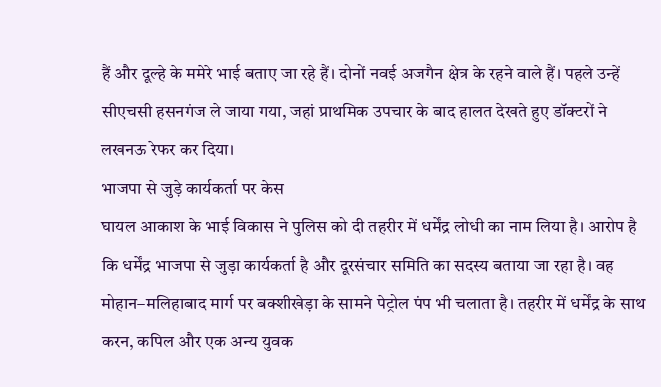हैं और दूल्हे के ममेरे भाई बताए जा रहे हैं। दोनों नवई अजगैन क्षेत्र के रहने वाले हैं। पहले उन्हें सीएचसी हसनगंज ले जाया गया, जहां प्राथमिक उपचार के बाद हालत देखते हुए डॉक्टरों ने लखनऊ रेफर कर दिया।
भाजपा से जुड़े कार्यकर्ता पर केस
घायल आकाश के भाई विकास ने पुलिस को दी तहरीर में धर्मेंद्र लोधी का नाम लिया है। आरोप है कि धर्मेंद्र भाजपा से जुड़ा कार्यकर्ता है और दूरसंचार समिति का सदस्य बताया जा रहा है। वह मोहान–मलिहाबाद मार्ग पर बक्शीखेड़ा के सामने पेट्रोल पंप भी चलाता है। तहरीर में धर्मेंद्र के साथ करन, कपिल और एक अन्य युवक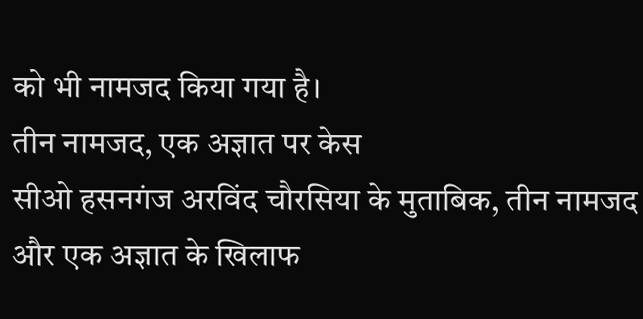को भी नामजद किया गया है।
तीन नामजद, एक अज्ञात पर केस
सीओ हसनगंज अरविंद चौरसिया के मुताबिक, तीन नामजद और एक अज्ञात के खिलाफ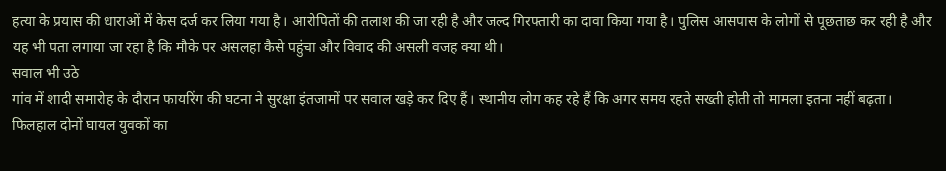हत्या के प्रयास की धाराओं में केस दर्ज कर लिया गया है। आरोपितों की तलाश की जा रही है और जल्द गिरफ्तारी का दावा किया गया है। पुलिस आसपास के लोगों से पूछताछ कर रही है और यह भी पता लगाया जा रहा है कि मौके पर असलहा कैसे पहुंचा और विवाद की असली वजह क्या थी।
सवाल भी उठे
गांव में शादी समारोह के दौरान फायरिंग की घटना ने सुरक्षा इंतजामों पर सवाल खड़े कर दिए हैं। स्थानीय लोग कह रहे हैं कि अगर समय रहते सख्ती होती तो मामला इतना नहीं बढ़ता। फिलहाल दोनों घायल युवकों का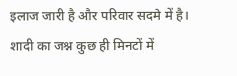इलाज जारी है और परिवार सदमे में है। शादी का जश्न कुछ ही मिनटों में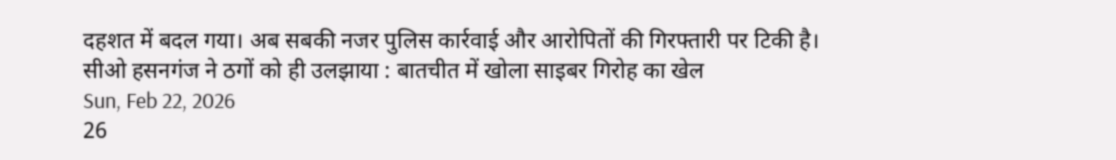दहशत में बदल गया। अब सबकी नजर पुलिस कार्रवाई और आरोपितों की गिरफ्तारी पर टिकी है।
सीओ हसनगंज ने ठगों को ही उलझाया : बातचीत में खोला साइबर गिरोह का खेल
Sun, Feb 22, 2026
26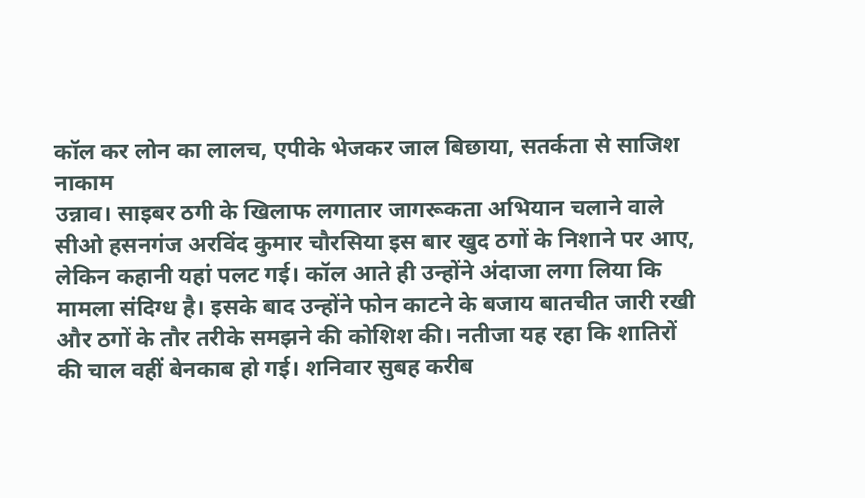कॉल कर लोन का लालच, एपीके भेजकर जाल बिछाया, सतर्कता से साजिश नाकाम
उन्नाव। साइबर ठगी के खिलाफ लगातार जागरूकता अभियान चलाने वाले सीओ हसनगंज अरविंद कुमार चौरसिया इस बार खुद ठगों के निशाने पर आए, लेकिन कहानी यहां पलट गई। कॉल आते ही उन्होंने अंदाजा लगा लिया कि मामला संदिग्ध है। इसके बाद उन्होंने फोन काटने के बजाय बातचीत जारी रखी और ठगों के तौर तरीके समझने की कोशिश की। नतीजा यह रहा कि शातिरों की चाल वहीं बेनकाब हो गई। शनिवार सुबह करीब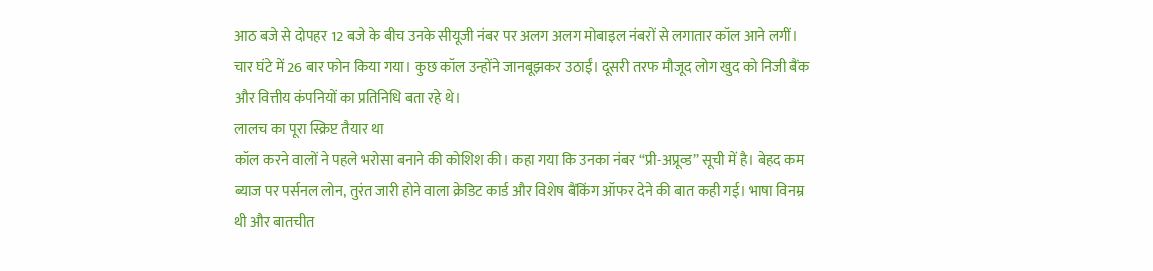आठ बजे से दोपहर 12 बजे के बीच उनके सीयूजी नंबर पर अलग अलग मोबाइल नंबरों से लगातार कॉल आने लगीं। चार घंटे में 26 बार फोन किया गया। कुछ कॉल उन्होंने जानबूझकर उठाईं। दूसरी तरफ मौजूद लोग खुद को निजी बैंक और वित्तीय कंपनियों का प्रतिनिधि बता रहे थे।
लालच का पूरा स्क्रिप्ट तैयार था
कॉल करने वालों ने पहले भरोसा बनाने की कोशिश की। कहा गया कि उनका नंबर “प्री-अप्रूव्ड” सूची में है। बेहद कम ब्याज पर पर्सनल लोन, तुरंत जारी होने वाला क्रेडिट कार्ड और विशेष बैंकिंग ऑफर देने की बात कही गई। भाषा विनम्र थी और बातचीत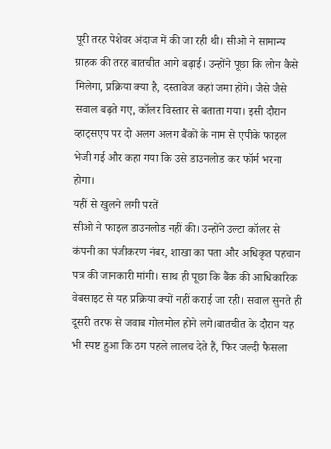पूरी तरह पेशेवर अंदाज में की जा रही थी। सीओ ने सामान्य ग्राहक की तरह बातचीत आगे बढ़ाई। उन्होंने पूछा कि लोन कैसे मिलेगा, प्रक्रिया क्या है, दस्तावेज कहां जमा होंगे। जैसे जैसे सवाल बढ़ते गए, कॉलर विस्तार से बताता गया। इसी दौरान व्हाट्सएप पर दो अलग अलग बैंकों के नाम से एपीके फाइल भेजी गई और कहा गया कि उसे डाउनलोड कर फॉर्म भरना होगा।
यहीं से खुलने लगी परतें
सीओ ने फाइल डाउनलोड नहीं की। उन्होंने उल्टा कॉलर से कंपनी का पंजीकरण नंबर, शाखा का पता और अधिकृत पहचान पत्र की जानकारी मांगी। साथ ही पूछा कि बैंक की आधिकारिक वेबसाइट से यह प्रक्रिया क्यों नहीं कराई जा रही। सवाल सुनते ही दूसरी तरफ से जवाब गोलमोल होने लगे।बातचीत के दौरान यह भी स्पष्ट हुआ कि ठग पहले लालच देते हैं, फिर जल्दी फैसला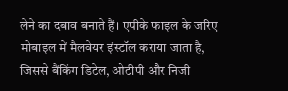लेने का दबाव बनाते हैं। एपीके फाइल के जरिए मोबाइल में मैलवेयर इंस्टॉल कराया जाता है, जिससे बैंकिंग डिटेल, ओटीपी और निजी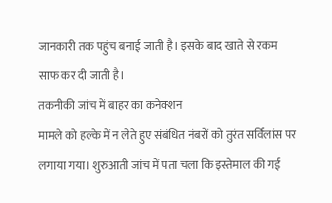जानकारी तक पहुंच बनाई जाती है। इसके बाद खाते से रकम साफ कर दी जाती है।
तकनीकी जांच में बाहर का कनेक्शन
मामले को हल्के में न लेते हुए संबंधित नंबरों को तुरंत सर्विलांस पर लगाया गया। शुरुआती जांच में पता चला कि इस्तेमाल की गई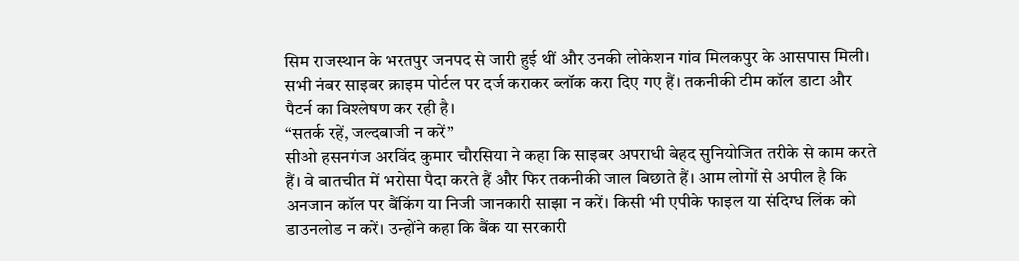सिम राजस्थान के भरतपुर जनपद से जारी हुई थीं और उनकी लोकेशन गांव मिलकपुर के आसपास मिली। सभी नंबर साइबर क्राइम पोर्टल पर दर्ज कराकर ब्लॉक करा दिए गए हैं। तकनीकी टीम कॉल डाटा और पैटर्न का विश्लेषण कर रही है।
“सतर्क रहें, जल्दबाजी न करें”
सीओ हसनगंज अरविंद कुमार चौरसिया ने कहा कि साइबर अपराधी बेहद सुनियोजित तरीके से काम करते हैं। वे बातचीत में भरोसा पैदा करते हैं और फिर तकनीकी जाल बिछाते हैं। आम लोगों से अपील है कि अनजान कॉल पर बैंकिंग या निजी जानकारी साझा न करें। किसी भी एपीके फाइल या संदिग्ध लिंक को डाउनलोड न करें। उन्होंने कहा कि बैंक या सरकारी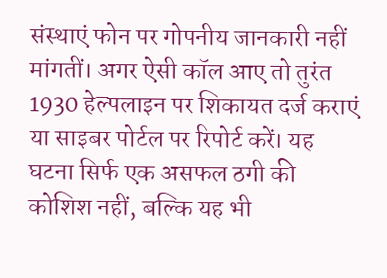संस्थाएं फोन पर गोपनीय जानकारी नहीं मांगतीं। अगर ऐसी कॉल आए तो तुरंत 1930 हेल्पलाइन पर शिकायत दर्ज कराएं या साइबर पोर्टल पर रिपोर्ट करें। यह घटना सिर्फ एक असफल ठगी की कोशिश नहीं, बल्कि यह भी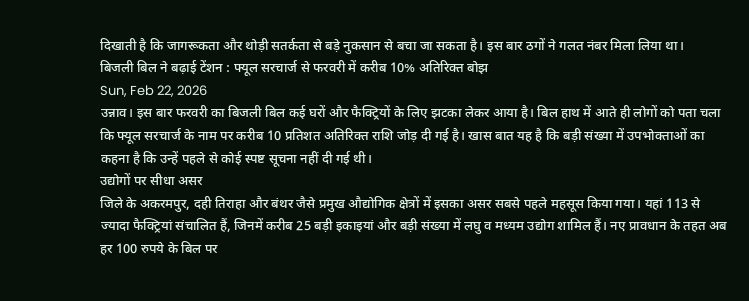दिखाती है कि जागरूकता और थोड़ी सतर्कता से बड़े नुकसान से बचा जा सकता है। इस बार ठगों ने गलत नंबर मिला लिया था।
बिजली बिल ने बढ़ाई टेंशन : फ्यूल सरचार्ज से फरवरी में करीब 10% अतिरिक्त बोझ
Sun, Feb 22, 2026
उन्नाव। इस बार फरवरी का बिजली बिल कई घरों और फैक्ट्रियों के लिए झटका लेकर आया है। बिल हाथ में आते ही लोगों को पता चला कि फ्यूल सरचार्ज के नाम पर करीब 10 प्रतिशत अतिरिक्त राशि जोड़ दी गई है। खास बात यह है कि बड़ी संख्या में उपभोक्ताओं का कहना है कि उन्हें पहले से कोई स्पष्ट सूचना नहीं दी गई थी।
उद्योगों पर सीधा असर
जिले के अकरमपुर, दही तिराहा और बंथर जैसे प्रमुख औद्योगिक क्षेत्रों में इसका असर सबसे पहले महसूस किया गया। यहां 113 से ज्यादा फैक्ट्रियां संचालित हैं, जिनमें करीब 25 बड़ी इकाइयां और बड़ी संख्या में लघु व मध्यम उद्योग शामिल हैं। नए प्रावधान के तहत अब हर 100 रुपये के बिल पर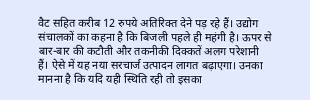वैट सहित करीब 12 रुपये अतिरिक्त देने पड़ रहे हैं। उद्योग संचालकों का कहना है कि बिजली पहले ही महंगी है। ऊपर से बार-बार की कटौती और तकनीकी दिक्कतें अलग परेशानी हैं। ऐसे में यह नया सरचार्ज उत्पादन लागत बढ़ाएगा। उनका मानना है कि यदि यही स्थिति रही तो इसका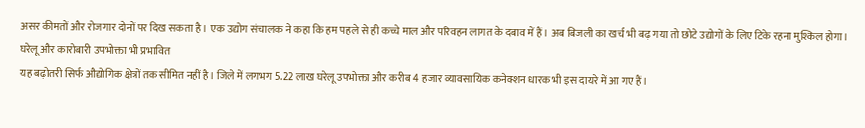असर कीमतों और रोजगार दोनों पर दिख सकता है। एक उद्योग संचालक ने कहा कि हम पहले से ही कच्चे माल और परिवहन लागत के दबाव में हैं। अब बिजली का खर्च भी बढ़ गया तो छोटे उद्योगों के लिए टिके रहना मुश्किल होगा।
घरेलू और कारोबारी उपभोक्ता भी प्रभावित
यह बढ़ोतरी सिर्फ औद्योगिक क्षेत्रों तक सीमित नहीं है। जिले में लगभग 5.22 लाख घरेलू उपभोक्ता और करीब 4 हजार व्यावसायिक कनेक्शन धारक भी इस दायरे में आ गए हैं।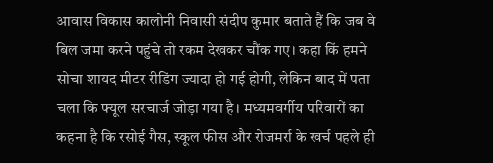आवास विकास कालोनी निवासी संदीप कुमार बताते हैं कि जब वे बिल जमा करने पहुंचे तो रकम देखकर चौंक गए। कहा किं हमने सोचा शायद मीटर रीडिंग ज्यादा हो गई होगी, लेकिन बाद में पता चला कि फ्यूल सरचार्ज जोड़ा गया है। मध्यमवर्गीय परिवारों का कहना है कि रसोई गैस, स्कूल फीस और रोजमर्रा के खर्च पहले ही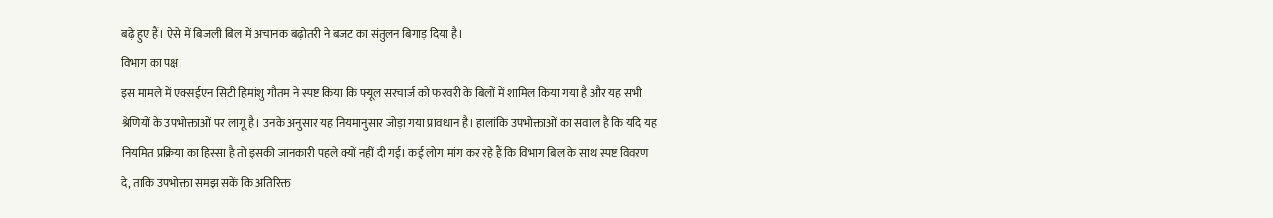बढ़े हुए हैं। ऐसे में बिजली बिल में अचानक बढ़ोतरी ने बजट का संतुलन बिगाड़ दिया है।
विभाग का पक्ष
इस मामले में एक्सईएन सिटी हिमांशु गौतम ने स्पष्ट किया कि फ्यूल सरचार्ज को फरवरी के बिलों में शामिल किया गया है और यह सभी श्रेणियों के उपभोक्ताओं पर लागू है। उनके अनुसार यह नियमानुसार जोड़ा गया प्रावधान है। हालांकि उपभोक्ताओं का सवाल है कि यदि यह नियमित प्रक्रिया का हिस्सा है तो इसकी जानकारी पहले क्यों नहीं दी गई। कई लोग मांग कर रहे हैं कि विभाग बिल के साथ स्पष्ट विवरण दे, ताकि उपभोक्ता समझ सकें कि अतिरिक्त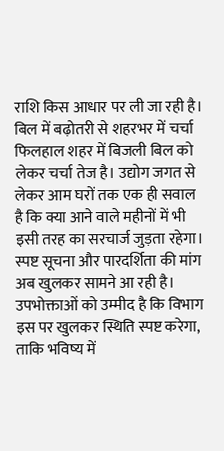राशि किस आधार पर ली जा रही है।
बिल में बढ़ोतरी से शहरभर में चर्चा
फिलहाल शहर में बिजली बिल को लेकर चर्चा तेज है। उद्योग जगत से लेकर आम घरों तक एक ही सवाल है कि क्या आने वाले महीनों में भी इसी तरह का सरचार्ज जुड़ता रहेगा। स्पष्ट सूचना और पारदर्शिता की मांग अब खुलकर सामने आ रही है। उपभोक्ताओं को उम्मीद है कि विभाग इस पर खुलकर स्थिति स्पष्ट करेगा, ताकि भविष्य में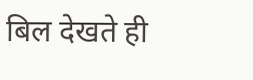बिल देखते ही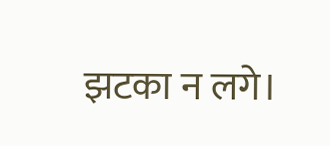झटका न लगे।